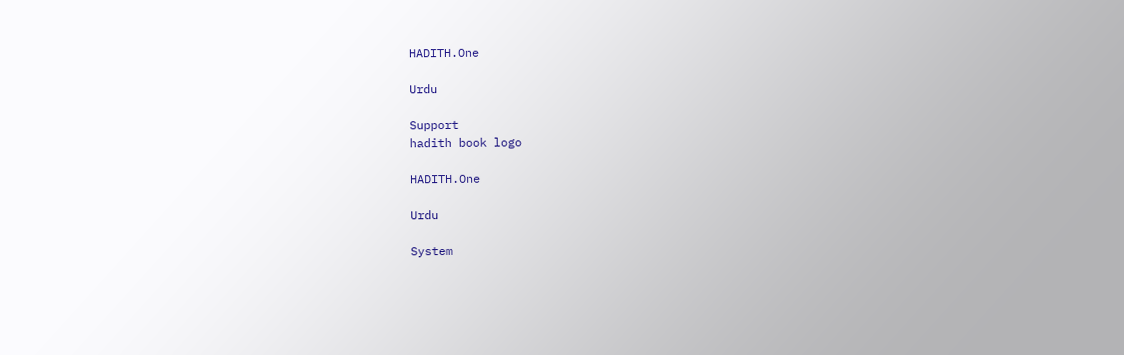HADITH.One

Urdu

Support
hadith book logo

HADITH.One

Urdu

System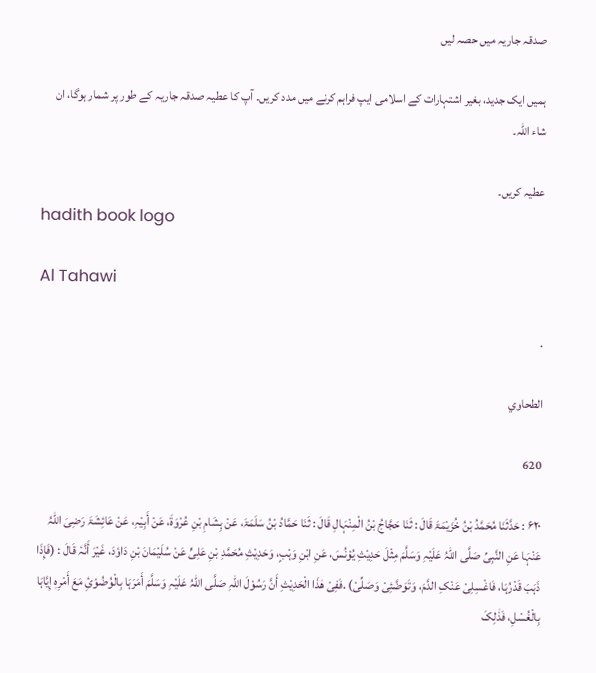صدقہ جاریہ میں حصہ لیں

ہمیں ایک جدید، بغیر اشتہارات کے اسلامی ایپ فراہم کرنے میں مدد کریں۔ آپ کا عطیہ صدقہ جاریہ کے طور پر شمار ہوگا، ان شاء اللہ۔

عطیہ کریں۔
hadith book logo

Al Tahawi

.

الطحاوي

620

۶۲۰ : حَدَّثَنَا مُحَمَّدُ بْنُ خُزَیْمَۃَ قَالَ : ثَنَا حَجَّاجُ بْنُ الْمِنْہَالِ قَالَ : ثَنَا حَمَّادُ بْنُ سَلَمَۃَ، عَنْ ہِشَامِ بْنِ عُرْوَۃَ، عَنْ أَبِیْہِ، عَنْ عَائِشَۃَ رَضِیَ اللّٰہُ عَنْہَا عَنِ النَّبِیِّ صَلَّی اللّٰہُ عَلَیْہِ وَسَلَّمَ مِثْلَ حَدِیْثِ یُوْنُسَ، عَنِ ابْنِ وَہْبٍ، وَحَدِیْثِ مُحَمَّدِ بْنِ عَلِیٍّ عَنْ سُلَیْمَانَ بْنِ دَاوٗدَ، غَیْرَ أَنَّہٗ قَالَ : (فَإِذَا ذَہَبَ قَدْرُہَا، فَاغْسِلِیْ عَنْکِ الدَّمَ، وَتَوَضَّئِیْ وَصَلِّیْ) .فَفِیْ ھٰذَا الْحَدِیْثِ أَنَّ رَسُوْلَ اللّٰہِ صَلَّی اللّٰہُ عَلَیْہِ وَسَلَّمَ أَمَرَہَا بِالْوُضُوْئِ مَعَ أَمْرِہٖ إِیَّاہَا بِالْغُسْلِ، فَذٰلِکَ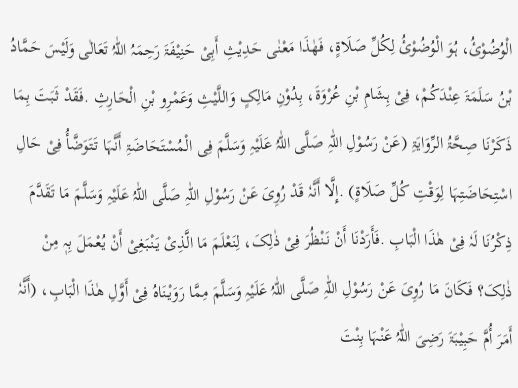الْوُضُوْئُ، ہُوَ الْوُضُوْئُ لِکُلِّ صَلَاۃٍ، فَھٰذَا مَعْنٰی حَدِیْثِ أَبِیْ حَنِیْفَۃَ رَحِمَہُ اللّٰہُ تَعَالٰی وَلَیْسَ حَمَّادُ بْنُ سَلَمَۃَ عِنْدَکُمْ، فِیْ ہِشَامِ بْنِ عُرْوَۃَ، بِدُوْنِ مَالِکٍ وَاللَّیْثِ وَعَمْرِو بْنِ الْحَارِثِ .فَقَدْ ثَبَتَ بِمَا ذَکَرْنَا صِحَّۃُ الرِّوَایَۃِ (عَنْ رَسُوْلِ اللّٰہِ صَلَّی اللّٰہُ عَلَیْہِ وَسَلَّمَ فِی الْمُسْتَحَاضَۃِ أَنَّہَا تَتَوَضَّأُ فِیْ حَالِ اسْتِحَاضَتِہَا لِوَقْتِ کُلِّ صَلَاۃٍ) .إِلَّا أَنَّہٗ قَدْ رُوِیَ عَنْ رَسُوْلِ اللّٰہِ صَلَّی اللّٰہُ عَلَیْہِ وَسَلَّمَ مَا تَقَدَّمَ ذِکْرُنَا لَہٗ فِیْ ھٰذَا الْبَابِ .فَأَرَدْنَا أَنْ نَنْظُرَ فِیْ ذٰلِکَ، لِنَعْلَمَ مَا الَّذِیْ یَنْبَغِیْ أَنْ یُعْمَلَ بِہٖ مِنْ ذٰلِکَ؟ فَکَانَ مَا رُوِیَ عَنْ رَسُوْلِ اللّٰہِ صَلَّی اللّٰہُ عَلَیْہِ وَسَلَّمَ مِمَّا رَوَیْنَاہُ فِیْ أَوَّلِ ھٰذَا الْبَابِ، (أَنَّہٗ أَمَرَ أُمَّ حَبِیْبَۃَ رَضِیَ اللّٰہُ عَنْہَا بِنْتَ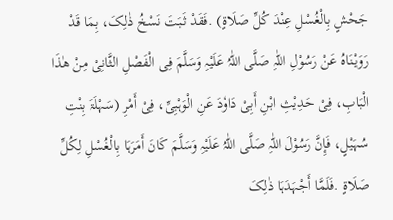جَحْشٍ بِالْغُسْلِ عِنْدَ کُلِّ صَلَاۃٍ) .فَقَدْ ثَبَتَ نَسْخُ ذٰلِکَ، بِمَا قَدْ رَوَیْنَاہُ عَنْ رَسُوْلِ اللّٰہِ صَلَّی اللّٰہُ عَلَیْہِ وَسَلَّمَ فِی الْفَصْلِ الثَّانِیْ مِنْ ھٰذَا الْبَابِ، فِیْ حَدِیْثِ ابْنِ أَبِیْ دَاوٗدَ عَنِ الْوَہْبِیِّ، فِیْ أَمْرِ (سَہْلَۃَ بِنْتِ سُہَیْلٍ، فَإِنَّ رَسُوْلَ اللّٰہِ صَلَّی اللّٰہُ عَلَیْہِ وَسَلَّمَ کَانَ أَمَرَہَا بِالْغُسْلِ لِکُلِّ صَلَاۃٍ .فَلَمَّا أَجْہَدَہَا ذٰلِکَ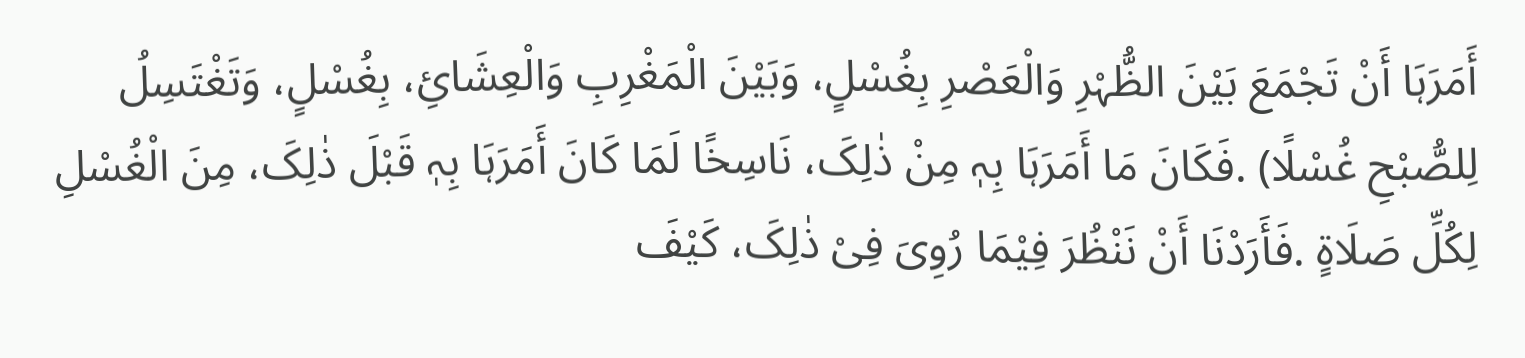أَمَرَہَا أَنْ تَجْمَعَ بَیْنَ الظُّہْرِ وَالْعَصْرِ بِغُسْلٍ، وَبَیْنَ الْمَغْرِبِ وَالْعِشَائِ، بِغُسْلٍ، وَتَغْتَسِلُ لِلصُّبْحِ غُسْلًا) .فَکَانَ مَا أَمَرَہَا بِہٖ مِنْ ذٰلِکَ، نَاسِخًا لَمَا کَانَ أَمَرَہَا بِہٖ قَبْلَ ذٰلِکَ، مِنَ الْغُسْلِ لِکُلِّ صَلَاۃٍ .فَأَرَدْنَا أَنْ نَنْظُرَ فِیْمَا رُوِیَ فِیْ ذٰلِکَ، کَیْفَ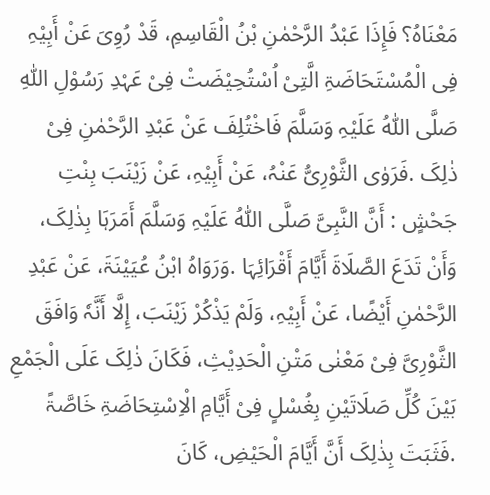مَعْنَاہُ؟ فَإِذَا عَبْدُ الرَّحْمٰنِ بْنُ الْقَاسِمِ، قَدْ رُوِیَ عَنْ أَبِیْہِ فِی الْمُسْتَحَاضَۃِ الَّتِیْ اُسْتُحِیْضَتْ فِیْ عَہْدِ رَسُوْلِ اللّٰہِ صَلَّی اللّٰہُ عَلَیْہِ وَسَلَّمَ فَاخْتُلِفَ عَنْ عَبْدِ الرَّحْمٰنِ فِیْ ذٰلِکَ .فَرَوٰی الثَّوْرِیُّ عَنْہُ، عَنْ أَبِیْہِ، عَنْ زَیْنَبَ بِنْتِ جَحْشٍ : أَنَّ النَّبِیَّ صَلَّی اللّٰہُ عَلَیْہِ وَسَلَّمَ أَمَرَہَا بِذٰلِکَ، وَأَنْ تَدَعَ الصَّلَاۃَ أَیَّامَ أَقْرَائِہَا .وَرَوَاہُ ابْنُ عُیَیْنَۃَ، عَنْ عَبْدِ الرَّحْمٰنِ أَیْضًا، عَنْ أَبِیْہِ، وَلَمْ یَذْکُرْ زَیْنَبَ، إِلَّا أَنَّہٗ وَافَقَ الثَّوْرِیَّ فِیْ مَعْنٰی مَتْنِ الْحَدِیْثِ، فَکَانَ ذٰلِکَ عَلَی الْجَمْعِ بَیْنَ کُلِّ صَلَاتَیْنِ بِغُسْلٍ فِیْ أَیَّامِ الْاِسْتِحَاضَۃِ خَاصَّۃً .فَثَبَتَ بِذٰلِکَ أَنَّ أَیَّامَ الْحَیْضِ، کَانَ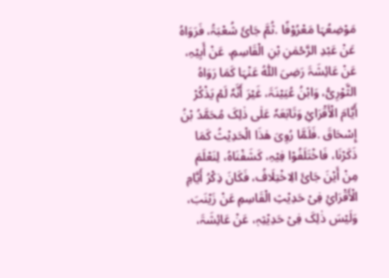مَوْضِعُہَا مَعْرُوْفًا .ثُمَّ جَائَ شُعْبَۃُ، فَرَوَاہُ عَنْ عَبْدِ الرَّحْمٰنِ بْنِ الْقَاسِمِ، عَنْ أَبِیْہِ، عَنْ عَائِشَۃَ رَضِیَ اللّٰہُ عَنْہَا کَمَا رَوَاہُ الثَّوْرِیُّ، وَابْنُ عُیَیْنَۃَ، غَیْرَ أَنَّہٗ لَمْ یَذْکُرْ أَیَّامَ الْأَقْرَائِ وَتَابَعَہٗ عَلٰی ذٰلِکَ مُحَمَّدُ بْنُ إِسْحَاقَ .فَلَمَّا رُوِیَ ھٰذَا الْحَدِیْثُ کَمَا ذَکَرْنَا، فَاخْتَلَفُوْا فِیْہِ، کَشَفْنَاہُ، لِنَعْلَمَ مِنْ أَیْنَ جَائَ الِاخْتِلَافُ، فَکَانَ ذِکْرُ أَیَّامِ الْأَقْرَائِ فِیْ حَدِیْثِ الْقَاسِمِ عَنْ زَیْنَبَ، وَلَیْسَ ذٰلِکَ فِیْ حَدِیْثِہٖ، عَنْ عَائِشَۃَ،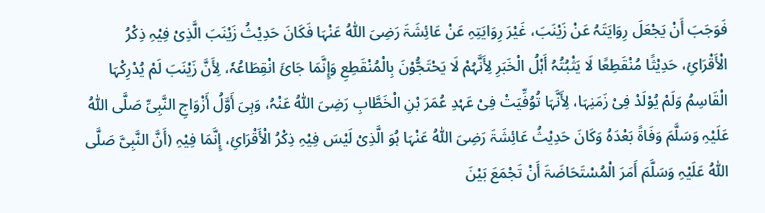فَوَجَبَ أَنْ یَجْعَلَ رِوَایَتَہُ عَنْ زَیْنَبَ، غَیْرَ رِوَایَتِہِ عَنْ عَائِشَۃَ رَضِیَ اللّٰہُ عَنْہَا فَکَانَ حَدِیْثُ زَیْنَبَ الَّذِیْ فِیْہِ ذِکْرُ الْأَقْرَائِ، حَدِیْثًا مُنْقَطِعًا لَا یَثْبُتُہُ أَہْلُ الْخَبَرِ لِأَنَّہُمْ لَا یَحْتَجُّوْنَ بِالْمُنْقَطِعِ وَإِنَّمَا جَائَ انْقِطَاعُہٗ، لِأَنَّ زَیْنَبَ لَمْ یُدْرِکْہَا الْقَاسِمُ وَلَمْ یُوْلَدْ فِیْ زَمَنِہَا، لِأَنَّہَا تُوُفِّیَتْ فِیْ عَہْدِ عُمَرَ بْنِ الْخَطَّابِ رَضِیَ اللّٰہُ عَنْہُ، وَہِیَ أَوَّلُ أَزْوَاجِ النَّبِیِّ صَلَّی اللّٰہُ عَلَیْہِ وَسَلَّمَ وَفَاۃً بَعْدَہُ وَکَانَ حَدِیْثُ عَائِشَۃَ رَضِیَ اللّٰہُ عَنْہَا ہُوَ الَّذِیْ لَیْسَ فِیْہِ ذِکْرُ الْأَقْرَائِ، إِنَّمَا فِیْہِ (أَنَّ النَّبِیَّ صَلَّی اللّٰہُ عَلَیْہِ وَسَلَّمَ أَمَرَ الْمُسْتَحَاضَۃَ أَنْ تَجْمَعَ بَیْنَ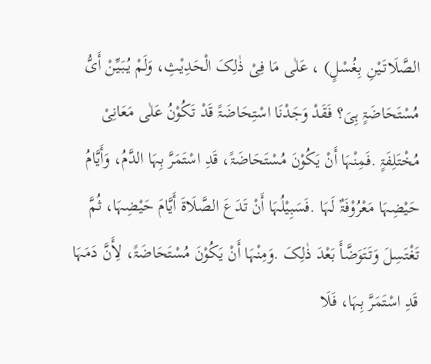الصَّلَاتَیْنِ بِغُسْلٍ) ، عَلٰی مَا فِیْ ذٰلِکَ الْحَدِیْثِ، وَلَمْ یُبَیِّنْ أَیُّ مُسْتَحَاضَۃٍ ہِیَ؟ فَقَدْ وَجَدْنَا اسْتِحَاضَۃً قَدْ تَکُوْنُ عَلٰی مَعَانِیْ مُخْتَلِفَۃٍ .فَمِنْہَا أَنْ یَکُوْنَ مُسْتَحَاضَۃً، قَدِ اسْتَمَرَّ بِہَا الدَّمُ، وَأَیَّامُ حَیْضِہَا مَعْرُوْفَۃٌ لَہَا .فَسَبِیْلُہَا أَنْ تَدَعَ الصَّلَاۃَ أَیَّامَ حَیْضِہَا، ثُمَّ تَغْتَسِلَ وَتَتَوَضَّأَ بَعْدَ ذٰلِکَ .وَمِنْہَا أَنْ یَکُوْنَ مُسْتَحَاضَۃً، لِأَنَّ دَمَہَا قَدِ اسْتَمَرَّ بِہَا، فَلَا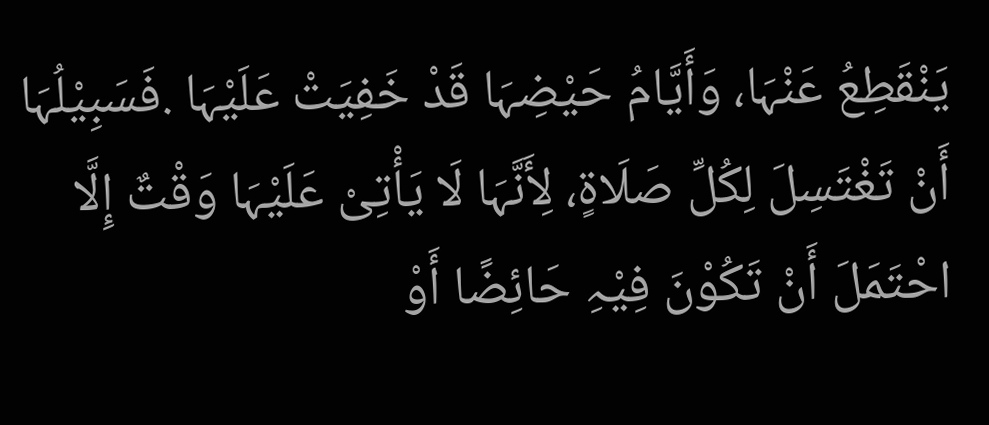یَنْقَطِعُ عَنْہَا، وَأَیَّامُ حَیْضِہَا قَدْ خَفِیَتْ عَلَیْہَا .فَسَبِیْلُہَا أَنْ تَغْتَسِلَ لِکُلِّ صَلَاۃٍ، لِأَنَّہَا لَا یَأْتِیْ عَلَیْہَا وَقْتٌ إِلَّا احْتَمَلَ أَنْ تَکُوْنَ فِیْہِ حَائِضًا أَوْ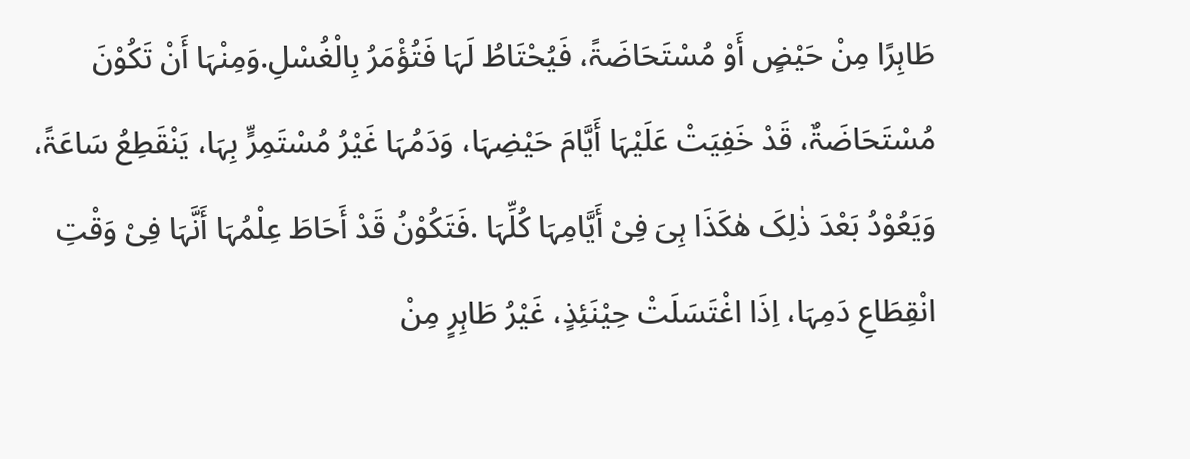طَاہِرًا مِنْ حَیْضٍ أَوْ مُسْتَحَاضَۃً، فَیُحْتَاطُ لَہَا فَتُؤْمَرُ بِالْغُسْلِ.وَمِنْہَا أَنْ تَکُوْنَ مُسْتَحَاضَۃٌ، قَدْ خَفِیَتْ عَلَیْہَا أَیَّامَ حَیْضِہَا، وَدَمُہَا غَیْرُ مُسْتَمِرٍّ بِہَا، یَنْقَطِعُ سَاعَۃً، وَیَعُوْدُ بَعْدَ ذٰلِکَ ھٰکَذَا ہِیَ فِیْ أَیَّامِہَا کُلِّہَا .فَتَکُوْنُ قَدْ أَحَاطَ عِلْمُہَا أَنَّہَا فِیْ وَقْتِ انْقِطَاعِ دَمِہَا، اِذَا اغْتَسَلَتْ حِیْنَئِذٍ، غَیْرُ طَاہِرٍ مِنْ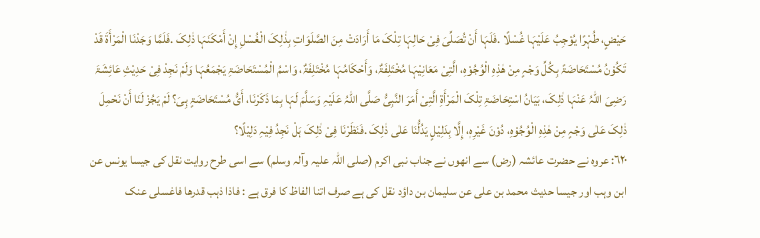حَیْضٍ، طُہْرًا یُوْجِبُ عَلَیْہَا غُسْلًا .فَلَہَا أَنْ تُصَلِّیَ فِیْ حَالِہَا تِلْکَ مَا أَرَادَتْ مِنَ الصَّلَوَاتِ بِذٰلِکَ الْغُسْلِ إِنْ أَمْکَنَہَا ذٰلِکَ .فَلَمَّا وَجَدْنَا الْمَرْأَۃَ قَدْ تَکُوْنُ مُسْتَحَاضَۃً بِکُلِّ وَجْہٍ مِنْ ھٰذِہِ الْوُجُوْہِ، الَّتِیْ مَعَانِیْہَا مُخْتَلِفَۃٌ، وَأَحْکَامُہَا مُخْتَلِفَۃٌ، وَاسْمُ الْمُسْتَحَاضَۃِ یَجْمَعُہَا وَلَمْ نَجِدْ فِیْ حَدِیْثِ عَائِشَۃَ رَضِیَ اللّٰہُ عَنْہَا ذٰلِکَ، بَیَانُ اسْتِحَاضَۃِ تِلْکَ الْمَرْأَۃِ الَّتِیْ أَمَرَ النَّبِیُّ صَلَّی اللّٰہُ عَلَیْہِ وَسَلَّمَ لَہَا بِمَا ذَکَرْنَا، أَیُّ مُسْتَحَاضَۃٍ ہِیَ؟ لَمْ یَجُزْ لَنَا أَنْ نَحْمِلَ ذٰلِکَ عَلٰی وَجْہٍ مِنْ ھٰذِہِ الْوُجُوْہِ، دُوْنَ غَیْرِہٖ، إِلَّا بِدَلِیْلٍ یَدُلُّنَا عَلٰی ذٰلِکَ .فَنَظَرْنَا فِیْ ذٰلِکَ ہَلْ نَجِدُ فِیْہِ دَلِیْلًا؟
٦٢٠: عروہ نے حضرت عائشہ (رض) سے انھوں نے جناب نبی اکرم (صلی اللہ علیہ وآلہ وسلم) سے اسی طرح روایت نقل کی جیسا یونس عن ابن وہب اور جیسا حدیث محمد بن علی عن سلیمان بن داؤد نقل کی ہے صرف اتنا الفاظ کا فرق ہے : فاذا ذہب قدرھا فاغسلی عنک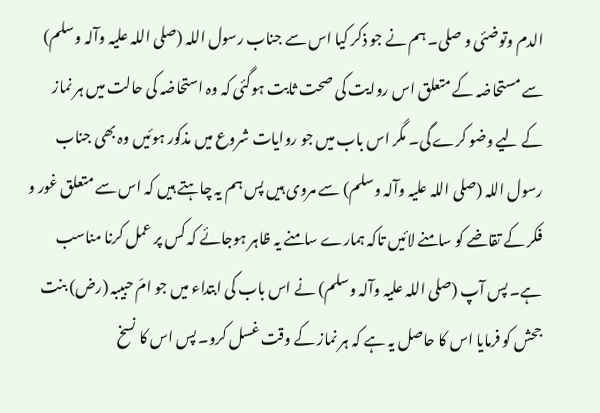الدم وتوضئی و صلی۔ ہم نے جو ذکر کیا اس سے جناب رسول اللہ (صلی اللہ علیہ وآلہ وسلم) سے مستحاضہ کے متعلق اس روایت کی صحت ثابت ہوگئی کہ وہ استحاضہ کی حالت میں ہر نماز کے لیے وضو کرے گی۔ مگر اس باب میں جو روایات شروع میں مذکور ہوئیں وہ بھی جناب رسول اللہ (صلی اللہ علیہ وآلہ وسلم) سے مروی ہیں پس ہم یہ چاہتے ہیں کہ اس سے متعلق غور و فکر کے تقاضے کو سامنے لائیں تاکہ ہمارے سامنے یہ ظاہر ہوجائے کہ کس پر عمل کرنا مناسب ہے۔ پس آپ (صلی اللہ علیہ وآلہ وسلم) نے اس باب کی ابتداء میں جو امّ حبیبہ (رض) بنت جحش کو فرمایا اس کا حاصل یہ ہے کہ ہر نماز کے وقت غسل کرو۔ پس اس کا نسخ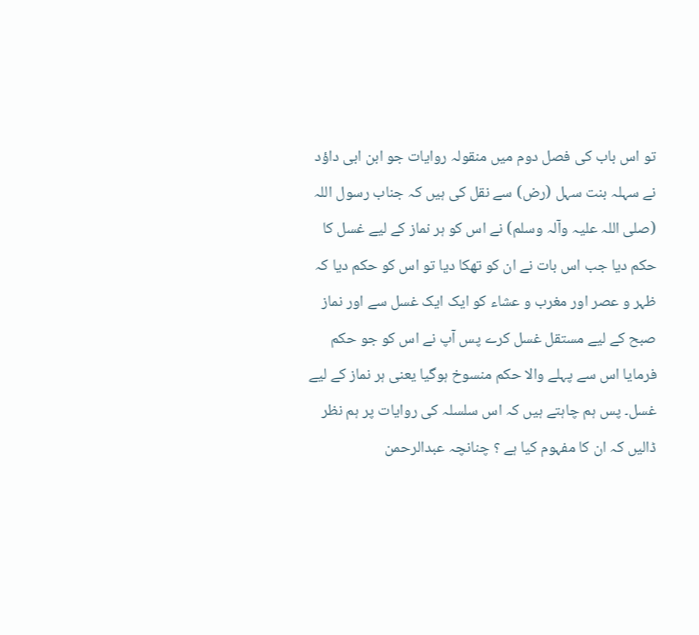تو اس باب کی فصل دوم میں منقولہ روایات جو ابن ابی داؤد نے سہلہ بنت سہل (رض) سے نقل کی ہیں کہ جناب رسول اللہ (صلی اللہ علیہ وآلہ وسلم) نے اس کو ہر نماز کے لیے غسل کا حکم دیا جب اس بات نے ان کو تھکا دیا تو اس کو حکم دیا کہ ظہر و عصر اور مغرب و عشاء کو ایک ایک غسل سے اور نماز صبح کے لیے مستقل غسل کرے پس آپ نے اس کو جو حکم فرمایا اس سے پہلے والا حکم منسوخ ہوگیا یعنی ہر نماز کے لیے غسل۔ پس ہم چاہتے ہیں کہ اس سلسلہ کی روایات پر ہم نظر ڈالیں کہ ان کا مفہوم کیا ہے ؟ چنانچہ عبدالرحمن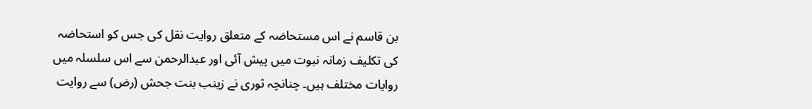بن قاسم نے اس مستحاضہ کے متعلق روایت نقل کی جس کو استحاضہ کی تکلیف زمانہ نبوت میں پیش آئی اور عبدالرحمن سے اس سلسلہ میں روایات مختلف ہیں۔ چنانچہ ثوری نے زینب بنت جحش (رض) سے روایت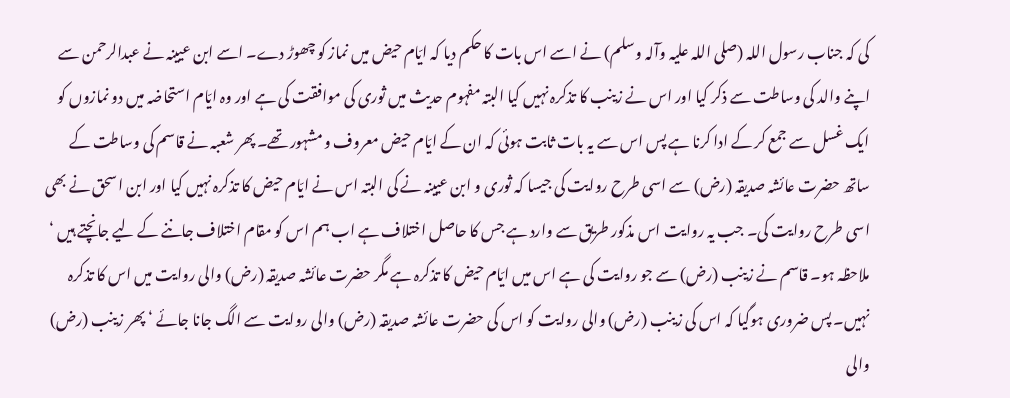کی کہ جناب رسول اللہ (صلی اللہ علیہ وآلہ وسلم) نے اسے اس بات کا حکم دیا کہ ایّام حیض میں نماز کو چھوڑ دے۔ اسے ابن عیینہ نے عبدالرحمن سے اپنے والد کی وساطت سے ذکر کیا اور اس نے زینب کا تذکرہ نہیں کیا البتہ مفہوم حدیث میں ثوری کی موافقت کی ہے اور وہ ایّام استحاضہ میں دو نمازوں کو ایک غسل سے جمع کر کے ادا کرنا ہے پس اس سے یہ بات ثابت ہوئی کہ ان کے ایّام حیض معروف و مشہور تھے۔ پھر شعبہ نے قاسم کی وساطت کے ساتھ حضرت عائشہ صدیقہ (رض) سے اسی طرح روایت کی جیسا کہ ثوری و ابن عیینہ نے کی البتہ اس نے ایّام حیض کا تذکرہ نہیں کیا اور ابن اسحق نے بھی اسی طرح روایت کی۔ جب یہ روایت اس مذکور طریق سے وارد ہے جس کا حاصل اختلاف ہے اب ہم اس کو مقام اختلاف جاننے کے لیے جانچتے ہیں ‘ ملاحظہ ہو۔ قاسم نے زینب (رض) سے جو روایت کی ہے اس میں ایّام حیض کا تذکرہ ہے مگر حضرت عائشہ صدیقہ (رض) والی روایت میں اس کا تذکرہ نہیں۔ پس ضروری ہوگیا کہ اس کی زینب (رض) والی روایت کو اس کی حضرت عائشہ صدیقہ (رض) والی روایت سے الگ جانا جائے ‘ پھر زینب (رض) والی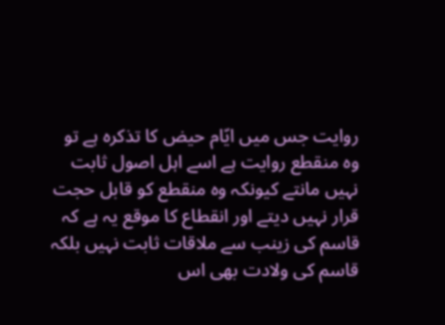روایت جس میں ایّام حیض کا تذکرہ ہے تو وہ منقطع روایت ہے اسے اہل اصول ثابت نہیں مانتے کیونکہ وہ منقطع کو قابل حجت قرار نہیں دیتے اور انقطاع کا موقع یہ ہے کہ قاسم کی زینب سے ملاقات ثابت نہیں بلکہ قاسم کی ولادت بھی اس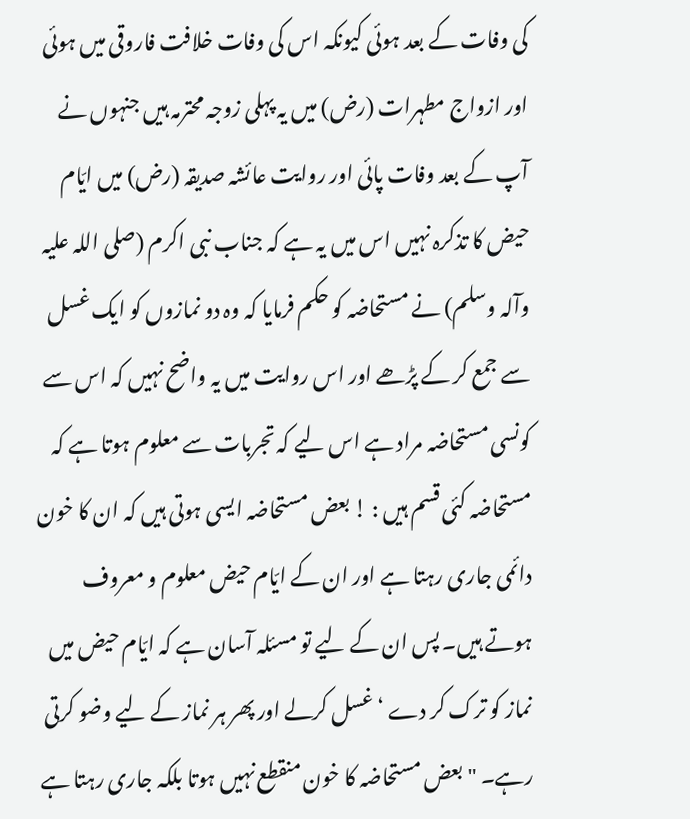کی وفات کے بعد ہوئی کیونکہ اس کی وفات خلافت فاروقی میں ہوئی اور ازواج مطہرات (رض) میں یہ پہلی زوجہ محترمہ ہیں جنہوں نے آپ کے بعد وفات پائی اور روایت عائشہ صدیقہ (رض) میں ایّام حیض کا تذکرہ نہیں اس میں یہ ہے کہ جناب نبی اکرم (صلی اللہ علیہ وآلہ وسلم) نے مستحاضہ کو حکم فرمایا کہ وہ دو نمازوں کو ایک غسل سے جمع کر کے پڑھے اور اس روایت میں یہ واضح نہیں کہ اس سے کونسی مستحاضہ مراد ہے اس لیے کہ تجربات سے معلوم ہوتا ہے کہ مستحاضہ کئی قسم ہیں : ! بعض مستحاضہ ایسی ہوتی ہیں کہ ان کا خون دائمی جاری رہتا ہے اور ان کے ایّام حیض معلوم و معروف ہوتے ہیں۔ پس ان کے لیے تو مسئلہ آسان ہے کہ ایّام حیض میں نماز کو ترک کر دے ‘ غسل کرلے اور پھر ہر نماز کے لیے وضو کرتی رہے۔ " بعض مستحاضہ کا خون منقطع نہیں ہوتا بلکہ جاری رہتا ہے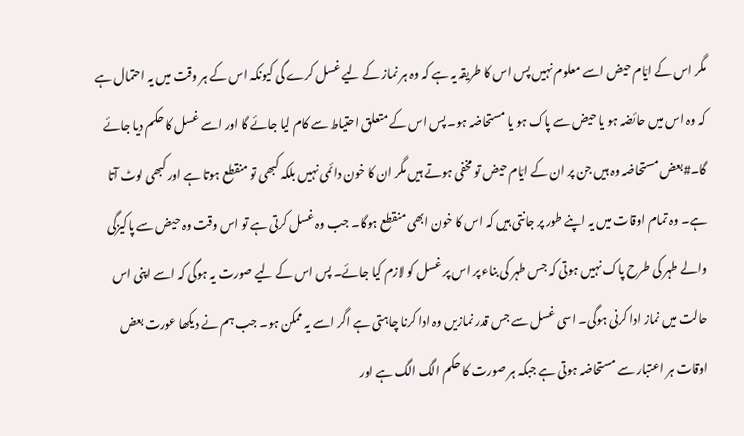مگر اس کے ایّام حیض اسے معلوم نہیں پس اس کا طریقہ یہ ہے کہ وہ ہر نماز کے لیے غسل کرے گی کیونکہ اس کے ہر وقت میں یہ احتمال ہے کہ وہ اس میں حائضہ ہو یا حیض سے پاک ہو یا مستحاضہ ہو۔ پس اس کے متعلق احتیاط سے کام لیا جائے گا اور اسے غسل کا حکم دیا جائے گا۔#بعض مستحاضہ وہ ہیں جن پر ان کے ایّام حیض تو مخفی ہوتے ہیں مگر ان کا خون دائمی نہیں بلکہ کبھی تو منقطع ہوتا ہے اور کبھی لوٹ آتا ہے۔ وہ تمام اوقات میں یہ اپنے طور پر جانتی ہیں کہ اس کا خون ابھی منقطع ہوگا۔ جب وہ غسل کرتی ہے تو اس وقت وہ حیض سے پاکیزگی والے طہر کی طرح پاک نہیں ہوتی کہ جس طہر کی بناء پر اس پر غسل کو لازم کیا جائے۔ پس اس کے لیے صورت یہ ہوگی کہ اسے اپنی اس حالت میں نماز ادا کرنی ہوگی۔ اسی غسل سے جس قدر نمازیں وہ ادا کرنا چاہتی ہے اگر اسے یہ ممکن ہو۔ جب ہم نے دیکھا عورت بعض اوقات ہر اعتبار سے مستحاضہ ہوتی ہے جبکہ ہر صورت کا حکم الگ الگ ہے اور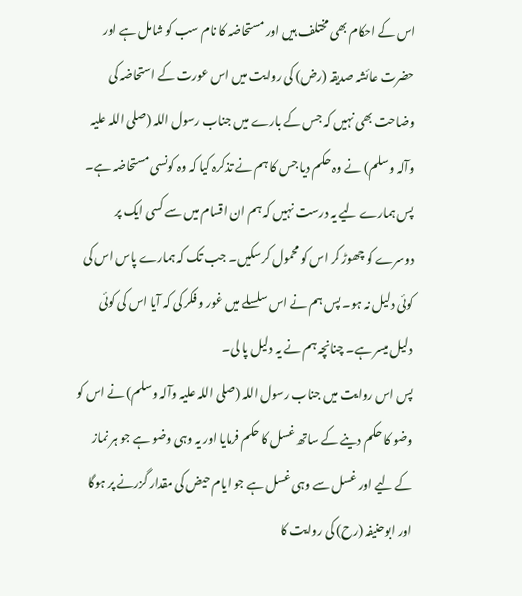اس کے احکام بھی مختلف ہیں اور مستحاضہ کا نام سب کو شامل ہے اور حضرت عائشہ صدیقہ (رض) کی روایت میں اس عورت کے استحاضہ کی وضاحت بھی نہیں کہ جس کے بارے میں جناب رسول اللہ (صلی اللہ علیہ وآلہ وسلم) نے وہ حکم دیا جس کا ہم نے تذکرہ کیا کہ وہ کونسی مستحاضہ ہے۔ پس ہمارے لیے یہ درست نہیں کہ ہم ان اقسام میں سے کسی ایک پر دوسرے کو چھوڑ کر اس کو محمول کرسکیں۔ جب تک کہ ہمارے پاس اس کی کوئی دلیل نہ ہو۔ پس ہم نے اس سلسلے میں غور و فکر کی کہ آیا اس کی کوئی دلیل میسر ہے۔ چنانچہ ہم نے یہ دلیل پا لی۔
پس اس روایت میں جناب رسول اللہ (صلی اللہ علیہ وآلہ وسلم) نے اس کو وضو کا حکم دینے کے ساتھ غسل کا حکم فرمایا اور یہ وہی وضو ہے جو ہر نماز کے لیے اور غسل سے وہی غسل ہے جو ایام حیض کی مقدار گزرنے پر ہوگا اور ابوحنیفہ (رح) کی روایت کا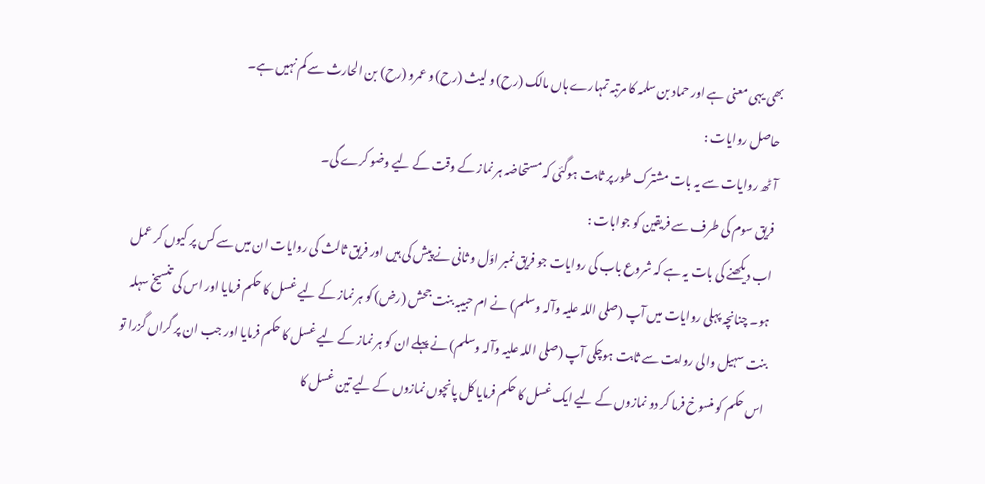بھی یہی معنی ہے اور حماد بن سلمہ کا مرتبہ تمہارے ہاں مالک (رح) و لیث (رح) و عمرو (رح) بن الحارث سے کم نہیں ہے۔
حاصل روایات :
آٹھ روایات سے یہ بات مشترک طور پر ثابت ہوگئی کہ مستحاضہ ہر نماز کے وقت کے لیے وضو کرے گی۔
فریق سوم کی طرف سے فریقین کو جوابات :
اب دیکھنے کی بات یہ ہے کہ شروع باب کی روایات جو فریق نمبر اوّل و ثانی نے پیش کی ہیں اور فریق ثالث کی روایات ان میں سے کس پر کیوں کر عمل ہو۔ چنانچہ پہلی روایات میں آپ (صلی اللہ علیہ وآلہ وسلم) نے ام حبیبہ بنت جحش (رض) کو ہر نماز کے لیے غسل کا حکم فرمایا اور اس کی تنسیخ سہلہ بنت سہیل والی روایت سے ثابت ہوچکی آپ (صلی اللہ علیہ وآلہ وسلم) نے پہلے ان کو ہر نماز کے لیے غسل کا حکم فرمایا اور جب ان پر گراں گزرا تو اس حکم کو منسوخ فرما کر دو نمازوں کے لیے ایک غسل کا حکم فرمایا کل پانچوں نمازوں کے لیے تین غسل کا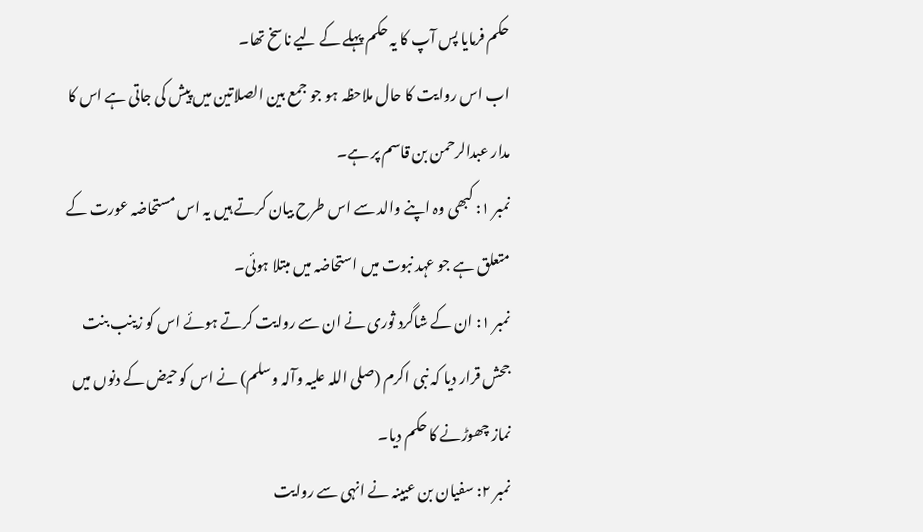حکم فرمایا پس آپ کا یہ حکم پہلے کے لیے ناسخ تھا۔
اب اس روایت کا حال ملاحظہ ہو جو جمع بین الصلاتین میں پیش کی جاتی ہے اس کا مدار عبدالرحمن بن قاسم پر ہے۔
نمبر ١: کبھی وہ اپنے والد سے اس طرح بیان کرتے ہیں یہ اس مستحاضہ عورت کے متعلق ہے جو عہد نبوت میں استحاضہ میں مبتلا ہوئی۔
نمبر ١: ان کے شاگرد ثوری نے ان سے روایت کرتے ہوئے اس کو زینب بنت جحش قرار دیا کہ نبی اکرم (صلی اللہ علیہ وآلہ وسلم) نے اس کو حیض کے دنوں میں نماز چھوڑنے کا حکم دیا۔
نمبر ٢: سفیان بن عیینہ نے انہی سے روایت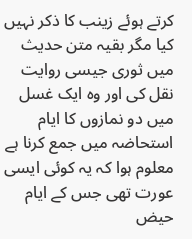کرتے ہوئے زینب کا ذکر نہیں کیا مگر بقیہ متن حدیث میں ثوری جیسی روایت نقل کی اور وہ ایک غسل میں دو نمازوں کا ایام استحاضہ میں جمع کرنا ہے معلوم ہوا کہ یہ کوئی ایسی عورت تھی جس کے ایام حیض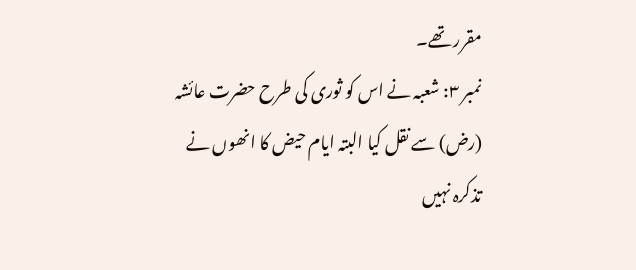مقرر تھے۔
نمبر ٣: شعبہ نے اس کو ثوری کی طرح حضرت عائشہ (رض) سے نقل کیا البتہ ایام حیض کا انھوں نے تذکرہ نہیں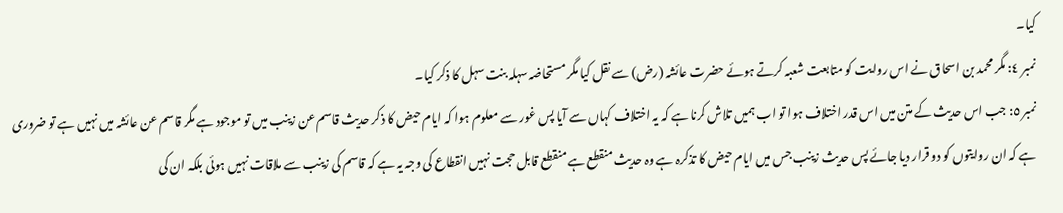کیا۔
نمبر ٤: مگر محمد بن اسحاق نے اس روایت کو متابعت شعبہ کرتے ہوئے حضرت عائشہ (رض) سے نقل کیا مگر مستحاضہ سہلہ بنت سہل کا ذکر کیا۔
نمبر ٥: جب اس حدیث کے متن میں اس قدر اختلاف ہوا تو اب ہمیں تلاش کرنا ہے کہ یہ اختلاف کہاں سے آیا پس غور سے معلوم ہوا کہ ایام حیض کا ذکر حدیث قاسم عن زینب میں تو موجود ہے مگر قاسم عن عائشہ میں نہیں ہے تو ضروری ہے کہ ان روایتوں کو دو قرار دیا جائے پس حدیث زینب جس میں ایام حیض کا تذکرہ ہے وہ حدیث منقطع ہے منقطع قابل حجت نہیں انقطاع کی وجہ یہ ہے کہ قاسم کی زینب سے ملاقات نہیں ہوئی بلکہ ان کی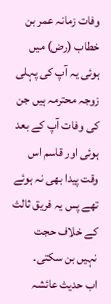وفات زمانہ عمر بن خطاب (رض) میں ہوئی یہ آپ کی پہلی زوجہ محترمہ ہیں جن کی وفات آپ کے بعد ہوئی اور قاسم اس وقت پیدا بھی نہ ہوئے تھے پس یہ فریق ثالث کے خلاف حجت نہیں بن سکتی۔
اب حدیث عائشہ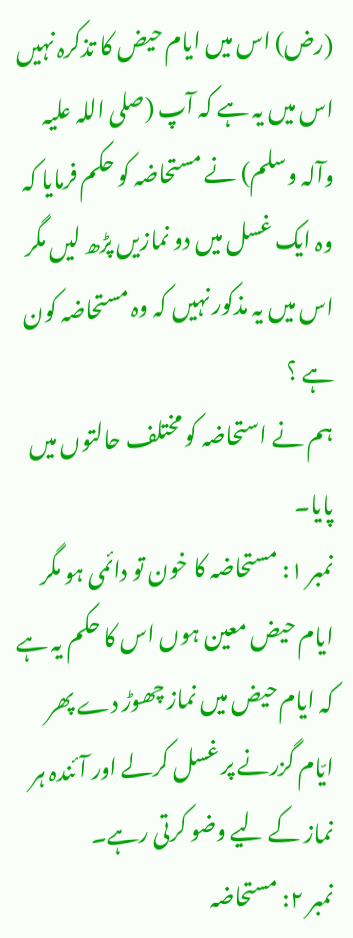(رض) اس میں ایام حیض کا تذکرہ نہیں اس میں یہ ہے کہ آپ (صلی اللہ علیہ وآلہ وسلم) نے مستحاضہ کو حکم فرمایا کہ وہ ایک غسل میں دو نمازیں پڑھ لیں مگر اس میں یہ مذکور نہیں کہ وہ مستحاضہ کون ہے ؟
ہم نے استحاضہ کو مختلف حالتوں میں پایا۔
نمبر ١: مستحاضہ کا خون تو دائمی ہو مگر ایام حیض معین ہوں اس کا حکم یہ ہے کہ ایام حیض میں نماز چھوڑ دے پھر ایّام گزرنے پر غسل کرلے اور آئندہ ہر نماز کے لیے وضو کرتی رہے۔
نمبر ٢: مستحاضہ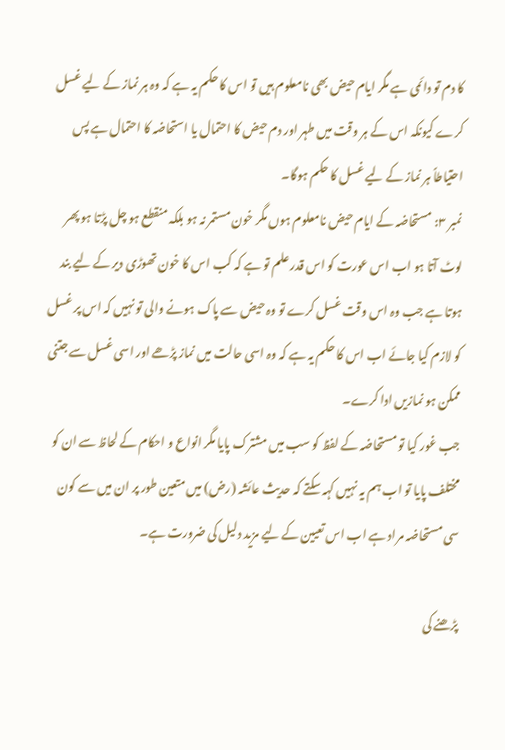کا دم تو دائمی ہے مگر ایام حیض بھی نامعلوم ہیں تو اس کا حکم یہ ہے کہ وہ ہر نماز کے لیے غسل کرے کیونکہ اس کے ہر وقت میں طہر اور دم حیض کا احتمال یا استحاضہ کا احتمال ہے پس احتیاطاً ہر نماز کے لیے غسل کا حکم ہوگا۔
نمبر ٣: مستحاضہ کے ایام حیض نامعلوم ہوں مگر خون مستمر نہ ہو بلکہ منقطع ہو چل پڑتا ہو پھر لوٹ آتا ہو اب اس عورت کو اس قدر علم تو ہے کہ کب اس کا خون تھوڑی دیر کے لیے بند ہوتا ہے جب وہ اس وقت غسل کرے تو وہ حیض سے پاک ہونے والی تو نہیں کہ اس پر غسل کو لازم کیا جائے اب اس کا حکم یہ ہے کہ وہ اسی حالت میں نماز پڑھے اور اسی غسل سے جتنی ممکن ہو نمازیں ادا کرے۔
جب غور کیا تو مستحاضہ کے لفظ کو سب میں مشترک پایا مگر انواع و احکام کے لحاظ سے ان کو مختلف پایا تو اب ہم یہ نہیں کہہ سکتے کہ حدیث عائشہ (رض) میں متعین طور پر ان میں سے کون سی مستحاضہ مراد ہے اب اس تعیین کے لیے مزید دلیل کی ضرورت ہے۔

پڑھنے کی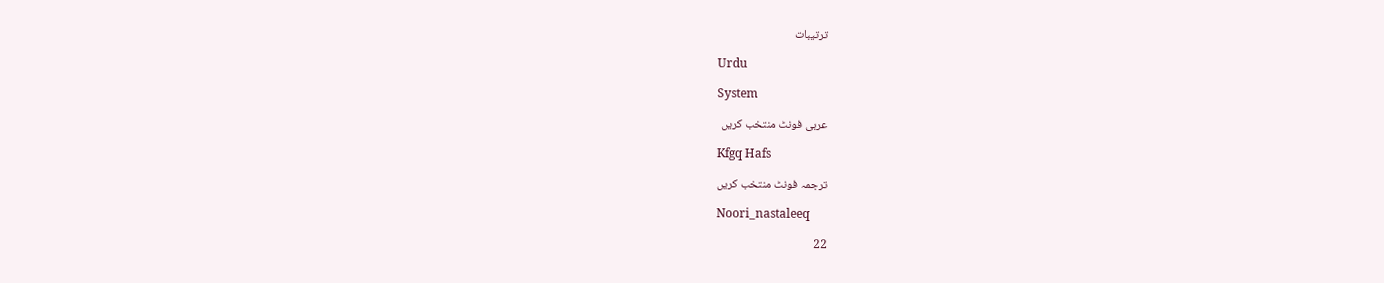ترتیبات

Urdu

System

عربی فونٹ منتخب کریں

Kfgq Hafs

ترجمہ فونٹ منتخب کریں

Noori_nastaleeq

22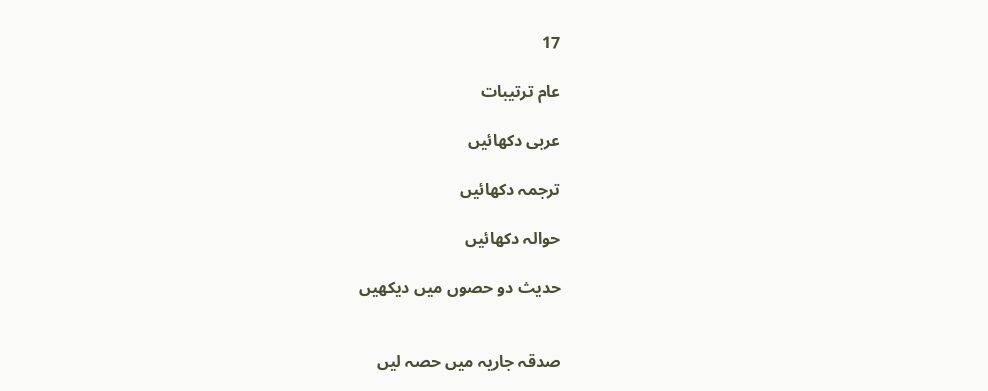17

عام ترتیبات

عربی دکھائیں

ترجمہ دکھائیں

حوالہ دکھائیں

حدیث دو حصوں میں دیکھیں


صدقہ جاریہ میں حصہ لیں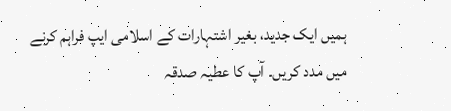ہمیں ایک جدید، بغیر اشتہارات کے اسلامی ایپ فراہم کرنے میں مدد کریں۔ آپ کا عطیہ صدقہ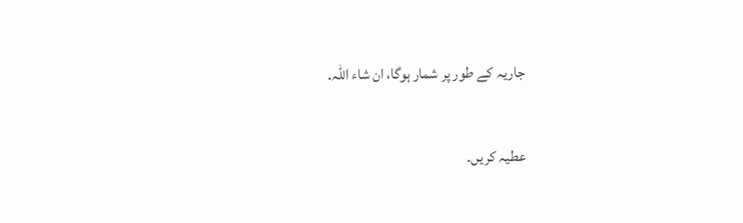جاریہ کے طور پر شمار ہوگا، ان شاء اللہ۔

عطیہ کریں۔